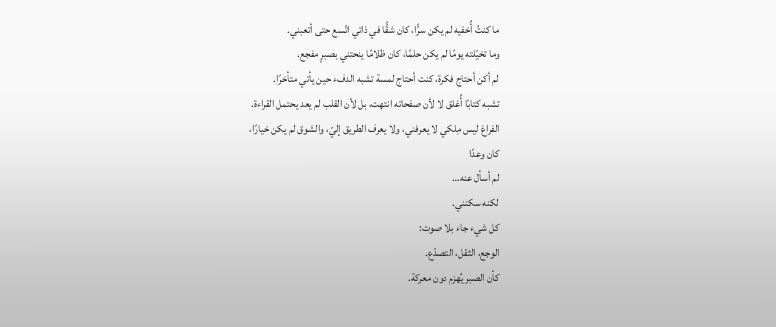ما كنتُ أُخفيه لم يكن سرًّا، كان شقًّا في ذاتي اتّسع حتى أتعبني.
وما تخيّلته يومًا لم يكن حلمًا، كان ظلامًا ينحتني بصبرٍ مفجع.
لم أكن أحتاج فكرة، كنت أحتاج لمسة تشبه الدفء حين يأتي متأخرًا.
تشبه كتابًا أُغلق لا لأن صفحاته انتهت، بل لأن القلب لم يعد يحتمل القراءة.
الفراغ ليس مِلكي لا يعرفني، ولا يعرف الطريق إليّ، والشوق لم يكن خيارًا،
كان وعدًا
لم أسأل عنه…
لكنه سكنني.
كل شيء جاء بلا صوت:
الوجع، الثقل، التصدّع.
كأن الصبر يُهزم دون معركة.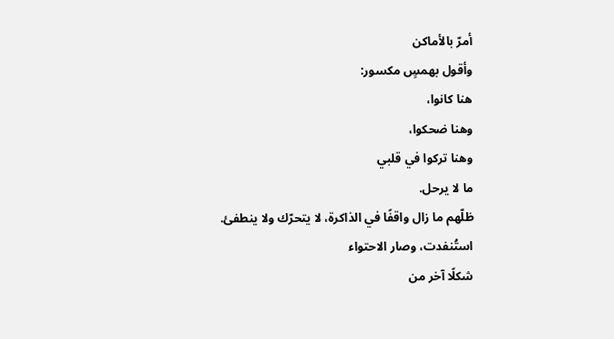أمرّ بالأماكن
وأقول بهمسٍ مكسور:
هنا كانوا،
وهنا ضحكوا،
وهنا تركوا في قلبي
ما لا يرحل.
ظلّهم ما زال واقفًا في الذاكرة، لا يتحرّك ولا ينطفئ.
استُنفدت، وصار الاحتواء
شكلًا آخر من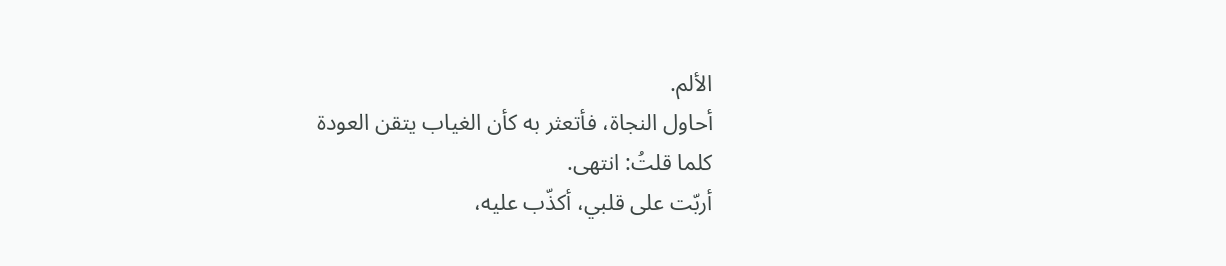الألم.
أحاول النجاة، فأتعثر به كأن الغياب يتقن العودة
كلما قلتُ: انتهى.
أربّت على قلبي، أكذّب عليه،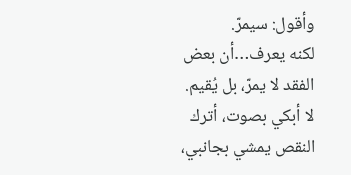وأقول: سيمرّ.
لكنه يعرف…أن بعض الفقد لا يمرّ، بل يُقيم.
لا أبكي بصوت، أترك النقص يمشي بجانبي،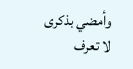وأمضي بذكرى لا تعرف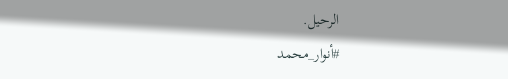الرحيل.
#أنوار_محمد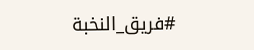#فريق_النخبة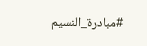#مبادرة_النسيم